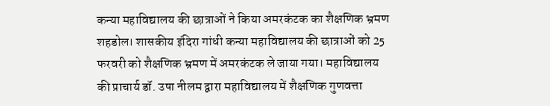कन्या महाविद्यालय की छात्राओं ने किया अमरकंटक का शैक्षणिक भ्रमण
शहडोल। शासकीय इंदिरा गांधी कन्या महाविद्यालय की छात्राओं को 25 फरवरी को शैक्षणिक भ्रमण में अमरकंटक ले जाया गया। महाविद्यालय की प्राचार्य डॉ. उषा नीलम द्वारा महाविद्यालय में शैक्षणिक गुणवत्ता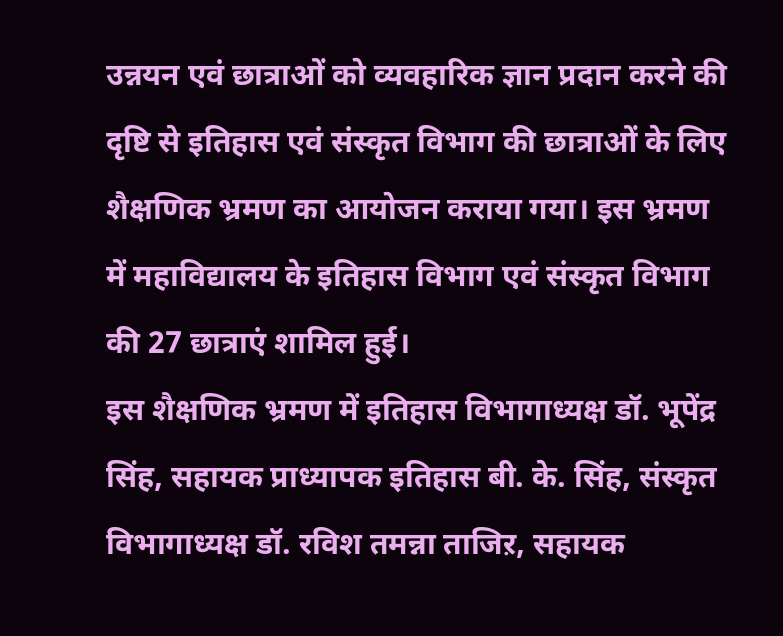उन्नयन एवं छात्राओं को व्यवहारिक ज्ञान प्रदान करने की दृष्टि से इतिहास एवं संस्कृत विभाग की छात्राओं के लिए शैक्षणिक भ्रमण का आयोजन कराया गया। इस भ्रमण में महाविद्यालय के इतिहास विभाग एवं संस्कृत विभाग की 27 छात्राएं शामिल हुई।
इस शैक्षणिक भ्रमण में इतिहास विभागाध्यक्ष डॉ. भूपेंद्र सिंह, सहायक प्राध्यापक इतिहास बी. के. सिंह, संस्कृत विभागाध्यक्ष डॉ. रविश तमन्ना ताजिऱ, सहायक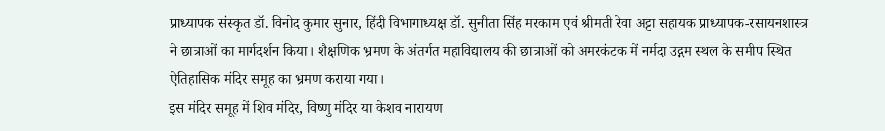प्राध्यापक संस्कृत डॉ. विनोद कुमार सुनार, हिंदी विभागाध्यक्ष डॉ. सुनीता सिंह मरकाम एवं श्रीमती रेवा अट्टा सहायक प्राध्यापक-रसायनशास्त्र ने छात्राओं का मार्गदर्शन किया। शैक्षणिक भ्रमण के अंतर्गत महाविद्यालय की छात्राओं को अमरकंटक में नर्मदा उद्गम स्थल के समीप स्थित ऐतिहासिक मंदिर समूह का भ्रमण कराया गया।
इस मंदिर समूह में शिव मंदिर, विष्णु मंदिर या केशव नारायण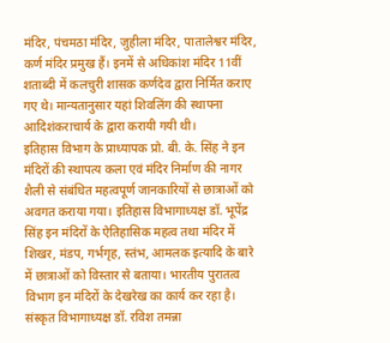मंदिर, पंचमठा मंदिर, जुहीला मंदिर, पातालेश्वर मंदिर, कर्ण मंदिर प्रमुख हैं। इनमें से अधिकांश मंदिर 11वीं शताब्दी में कलचुरी शासक कर्णदेव द्वारा निर्मित कराए गए थे। मान्यतानुसार यहां शिवलिंग की स्थापना आदिशंकराचार्य के द्वारा करायी गयी थी।
इतिहास विभाग के प्राध्यापक प्रो. बी. के. सिंह ने इन मंदिरों की स्थापत्य कला एवं मंदिर निर्माण की नागर शैली से संबंधित महत्वपूर्ण जानकारियों से छात्राओं को अवगत कराया गया। इतिहास विभागाध्यक्ष डॉ. भूपेंद्र सिंह इन मंदिरों के ऐतिहासिक महत्व तथा मंदिर में शिखर, मंडप, गर्भगृह, स्तंभ, आमलक इत्यादि के बारे में छात्राओं को विस्तार से बताया। भारतीय पुरातत्व विभाग इन मंदिरों के देखरेख का कार्य कर रहा है। संस्कृत विभागाध्यक्ष डॉ. रविश तमन्ना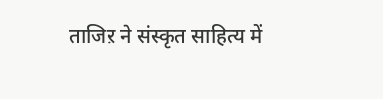ताजिऱ ने संस्कृत साहित्य में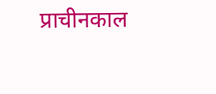प्राचीनकाल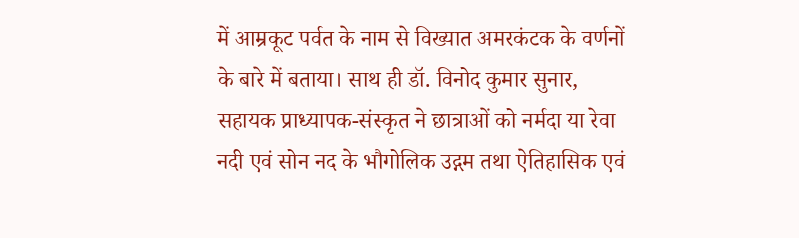में आम्रकूट पर्वत के नाम से विख्यात अमरकंटक के वर्णनों के बारे में बताया। साथ ही डॉ. विनोद कुमार सुनार, सहायक प्राध्यापक-संस्कृत ने छात्राओं को नर्मदा या रेवा नदी एवं सोन नद के भौगोलिक उद्गम तथा ऐतिहासिक एवं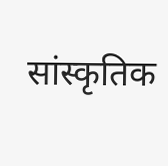सांस्कृतिक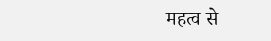महत्व से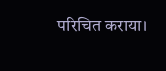परिचित कराया।